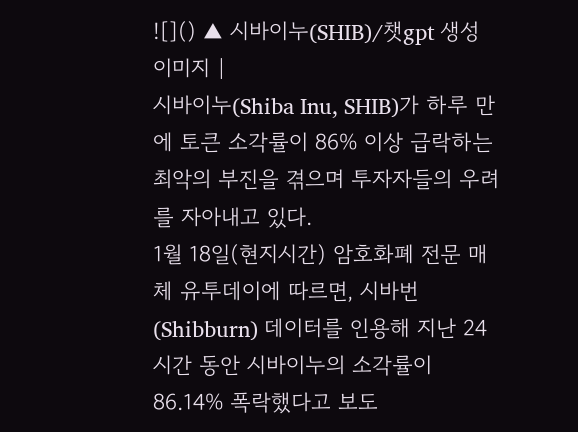![]() ▲ 시바이누(SHIB)/챗gpt 생성 이미지 |
시바이누(Shiba Inu, SHIB)가 하루 만에 토큰 소각률이 86% 이상 급락하는 최악의 부진을 겪으며 투자자들의 우려를 자아내고 있다.
1월 18일(현지시간) 암호화폐 전문 매체 유투데이에 따르면, 시바번(Shibburn) 데이터를 인용해 지난 24시간 동안 시바이누의 소각률이 86.14% 폭락했다고 보도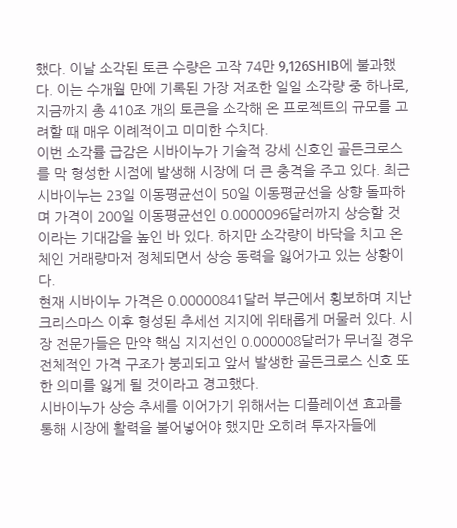했다. 이날 소각된 토큰 수량은 고작 74만 9,126SHIB에 불과했다. 이는 수개월 만에 기록된 가장 저조한 일일 소각량 중 하나로, 지금까지 총 410조 개의 토큰을 소각해 온 프로젝트의 규모를 고려할 때 매우 이례적이고 미미한 수치다.
이번 소각률 급감은 시바이누가 기술적 강세 신호인 골든크로스를 막 형성한 시점에 발생해 시장에 더 큰 충격을 주고 있다. 최근 시바이누는 23일 이동평균선이 50일 이동평균선을 상향 돌파하며 가격이 200일 이동평균선인 0.0000096달러까지 상승할 것이라는 기대감을 높인 바 있다. 하지만 소각량이 바닥을 치고 온체인 거래량마저 정체되면서 상승 동력을 잃어가고 있는 상황이다.
현재 시바이누 가격은 0.00000841달러 부근에서 횡보하며 지난 크리스마스 이후 형성된 추세선 지지에 위태롭게 머물러 있다. 시장 전문가들은 만약 핵심 지지선인 0.000008달러가 무너질 경우 전체적인 가격 구조가 붕괴되고 앞서 발생한 골든크로스 신호 또한 의미를 잃게 될 것이라고 경고했다.
시바이누가 상승 추세를 이어가기 위해서는 디플레이션 효과를 통해 시장에 활력을 불어넣어야 했지만 오히려 투자자들에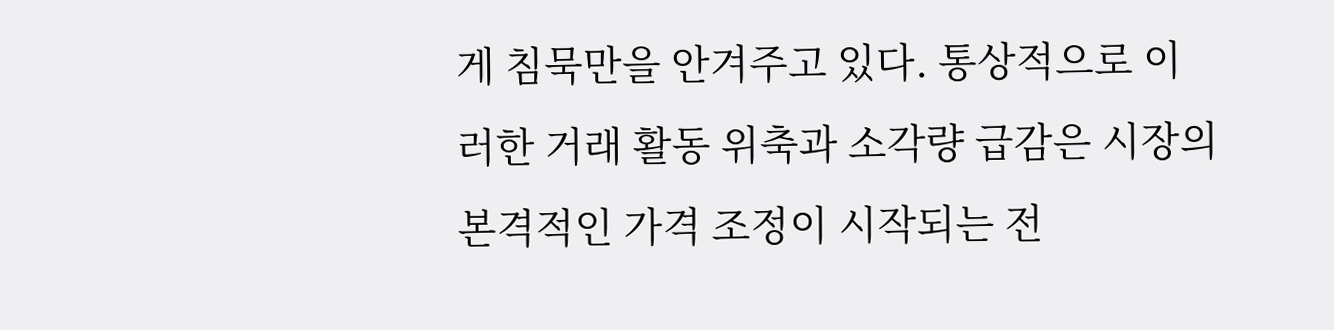게 침묵만을 안겨주고 있다. 통상적으로 이러한 거래 활동 위축과 소각량 급감은 시장의 본격적인 가격 조정이 시작되는 전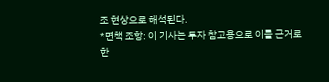조 현상으로 해석된다.
*면책 조항: 이 기사는 투자 참고용으로 이를 근거로 한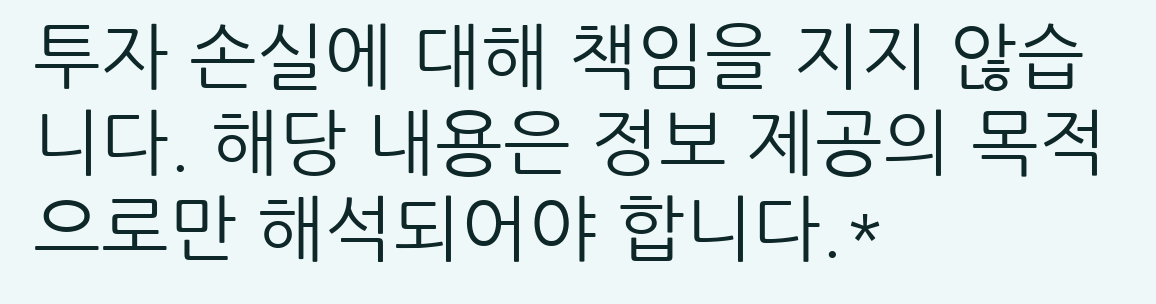투자 손실에 대해 책임을 지지 않습니다. 해당 내용은 정보 제공의 목적으로만 해석되어야 합니다.*